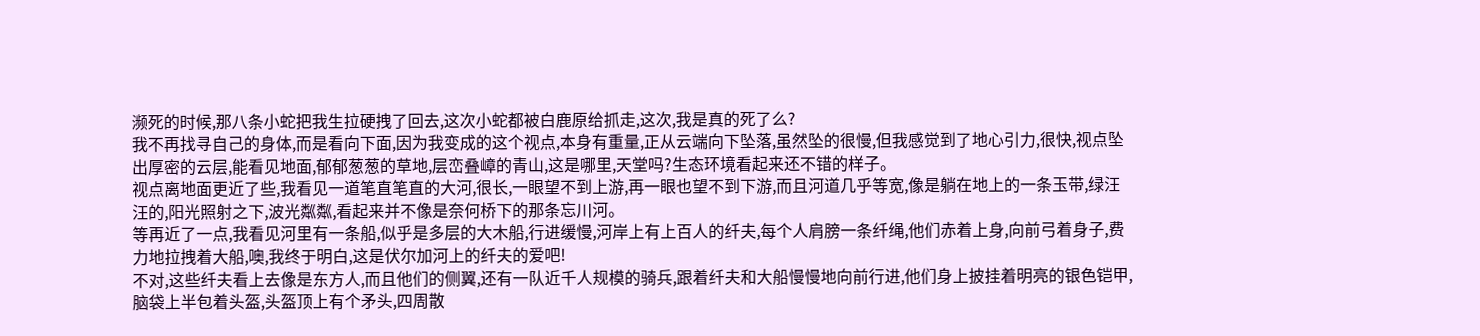濒死的时候,那八条小蛇把我生拉硬拽了回去,这次小蛇都被白鹿原给抓走,这次,我是真的死了么?
我不再找寻自己的身体,而是看向下面,因为我变成的这个视点,本身有重量,正从云端向下坠落,虽然坠的很慢,但我感觉到了地心引力,很快,视点坠出厚密的云层,能看见地面,郁郁葱葱的草地,层峦叠嶂的青山,这是哪里,天堂吗?生态环境看起来还不错的样子。
视点离地面更近了些,我看见一道笔直笔直的大河,很长,一眼望不到上游,再一眼也望不到下游,而且河道几乎等宽,像是躺在地上的一条玉带,绿汪汪的,阳光照射之下,波光粼粼,看起来并不像是奈何桥下的那条忘川河。
等再近了一点,我看见河里有一条船,似乎是多层的大木船,行进缓慢,河岸上有上百人的纤夫,每个人肩膀一条纤绳,他们赤着上身,向前弓着身子,费力地拉拽着大船,噢,我终于明白,这是伏尔加河上的纤夫的爱吧!
不对,这些纤夫看上去像是东方人,而且他们的侧翼,还有一队近千人规模的骑兵,跟着纤夫和大船慢慢地向前行进,他们身上披挂着明亮的银色铠甲,脑袋上半包着头盔,头盔顶上有个矛头,四周散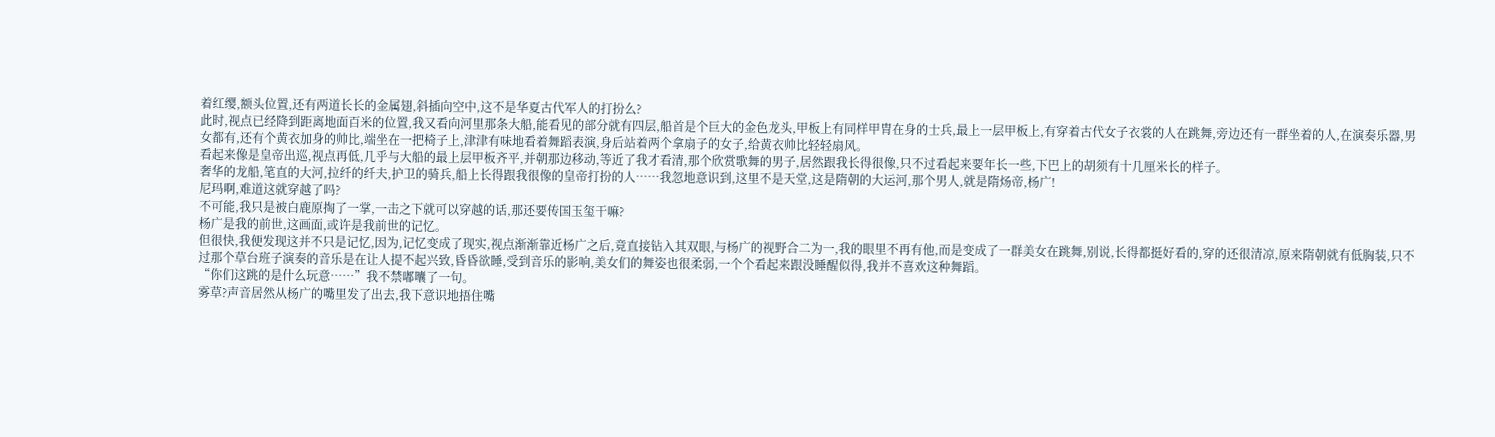着红缨,额头位置,还有两道长长的金属翅,斜插向空中,这不是华夏古代军人的打扮么?
此时,视点已经降到距离地面百米的位置,我又看向河里那条大船,能看见的部分就有四层,船首是个巨大的金色龙头,甲板上有同样甲胄在身的士兵,最上一层甲板上,有穿着古代女子衣裳的人在跳舞,旁边还有一群坐着的人,在演奏乐器,男女都有,还有个黄衣加身的帅比,端坐在一把椅子上,津津有味地看着舞蹈表演,身后站着两个拿扇子的女子,给黄衣帅比轻轻扇风。
看起来像是皇帝出巡,视点再低,几乎与大船的最上层甲板齐平,并朝那边移动,等近了我才看清,那个欣赏歌舞的男子,居然跟我长得很像,只不过看起来要年长一些,下巴上的胡须有十几厘米长的样子。
奢华的龙船,笔直的大河,拉纤的纤夫,护卫的骑兵,船上长得跟我很像的皇帝打扮的人……我忽地意识到,这里不是天堂,这是隋朝的大运河,那个男人,就是隋炀帝,杨广!
尼玛啊,难道这就穿越了吗?
不可能,我只是被白鹿原掏了一掌,一击之下就可以穿越的话,那还要传国玉玺干嘛?
杨广是我的前世,这画面,或许是我前世的记忆。
但很快,我便发现这并不只是记忆,因为,记忆变成了现实,视点渐渐靠近杨广之后,竟直接钻入其双眼,与杨广的视野合二为一,我的眼里不再有他,而是变成了一群美女在跳舞,别说,长得都挺好看的,穿的还很清凉,原来隋朝就有低胸装,只不过那个草台班子演奏的音乐是在让人提不起兴致,昏昏欲睡,受到音乐的影响,美女们的舞姿也很柔弱,一个个看起来跟没睡醒似得,我并不喜欢这种舞蹈。
“你们这跳的是什么玩意……”我不禁嘟囔了一句。
雾草?声音居然从杨广的嘴里发了出去,我下意识地捂住嘴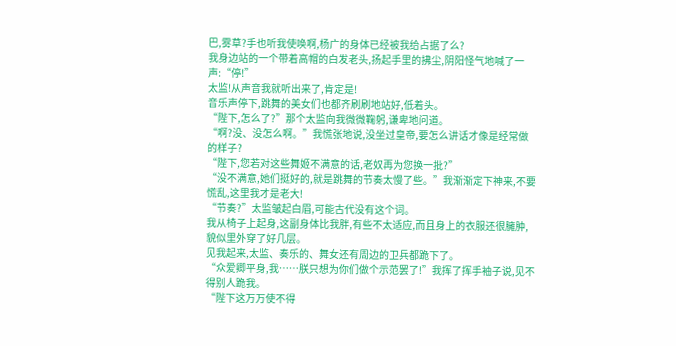巴,雾草?手也听我使唤啊,杨广的身体已经被我给占据了么?
我身边站的一个带着高帽的白发老头,扬起手里的拂尘,阴阳怪气地喊了一声:“停!”
太监!从声音我就听出来了,肯定是!
音乐声停下,跳舞的美女们也都齐刷刷地站好,低着头。
“陛下,怎么了?”那个太监向我微微鞠躬,谦卑地问道。
“啊?没、没怎么啊。”我慌张地说,没坐过皇帝,要怎么讲话才像是经常做的样子?
“陛下,您若对这些舞姬不满意的话,老奴再为您换一批?”
“没不满意,她们挺好的,就是跳舞的节奏太慢了些。”我渐渐定下神来,不要慌乱,这里我才是老大!
“节奏?”太监皱起白眉,可能古代没有这个词。
我从椅子上起身,这副身体比我胖,有些不太适应,而且身上的衣服还很臃肿,貌似里外穿了好几层。
见我起来,太监、奏乐的、舞女还有周边的卫兵都跪下了。
“众爱卿平身,我……朕只想为你们做个示范罢了!”我挥了挥手袖子说,见不得别人跪我。
“陛下这万万使不得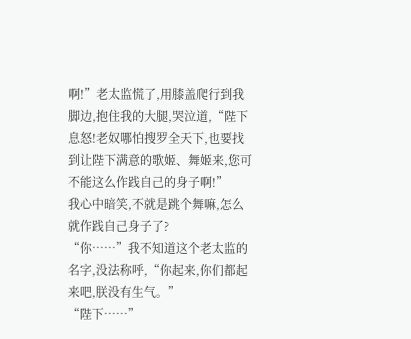啊!”老太监慌了,用膝盖爬行到我脚边,抱住我的大腿,哭泣道,“陛下息怒!老奴哪怕搜罗全天下,也要找到让陛下满意的歌姬、舞姬来,您可不能这么作践自己的身子啊!”
我心中暗笑,不就是跳个舞嘛,怎么就作践自己身子了?
“你……”我不知道这个老太监的名字,没法称呼,“你起来,你们都起来吧,朕没有生气。”
“陛下……”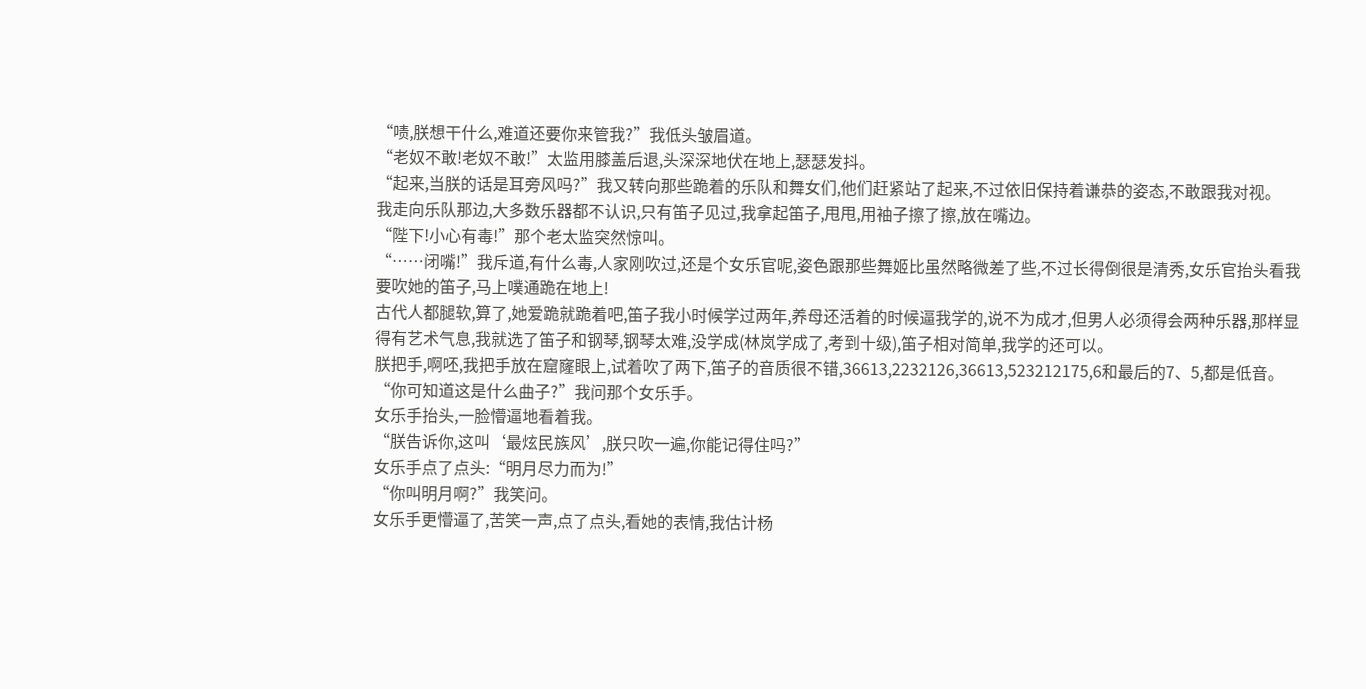“啧,朕想干什么,难道还要你来管我?”我低头皱眉道。
“老奴不敢!老奴不敢!”太监用膝盖后退,头深深地伏在地上,瑟瑟发抖。
“起来,当朕的话是耳旁风吗?”我又转向那些跪着的乐队和舞女们,他们赶紧站了起来,不过依旧保持着谦恭的姿态,不敢跟我对视。
我走向乐队那边,大多数乐器都不认识,只有笛子见过,我拿起笛子,甩甩,用袖子擦了擦,放在嘴边。
“陛下!小心有毒!”那个老太监突然惊叫。
“……闭嘴!”我斥道,有什么毒,人家刚吹过,还是个女乐官呢,姿色跟那些舞姬比虽然略微差了些,不过长得倒很是清秀,女乐官抬头看我要吹她的笛子,马上噗通跪在地上!
古代人都腿软,算了,她爱跪就跪着吧,笛子我小时候学过两年,养母还活着的时候逼我学的,说不为成才,但男人必须得会两种乐器,那样显得有艺术气息,我就选了笛子和钢琴,钢琴太难,没学成(林岚学成了,考到十级),笛子相对简单,我学的还可以。
朕把手,啊呸,我把手放在窟窿眼上,试着吹了两下,笛子的音质很不错,36613,2232126,36613,523212175,6和最后的7、5,都是低音。
“你可知道这是什么曲子?”我问那个女乐手。
女乐手抬头,一脸懵逼地看着我。
“朕告诉你,这叫‘最炫民族风’,朕只吹一遍,你能记得住吗?”
女乐手点了点头:“明月尽力而为!”
“你叫明月啊?”我笑问。
女乐手更懵逼了,苦笑一声,点了点头,看她的表情,我估计杨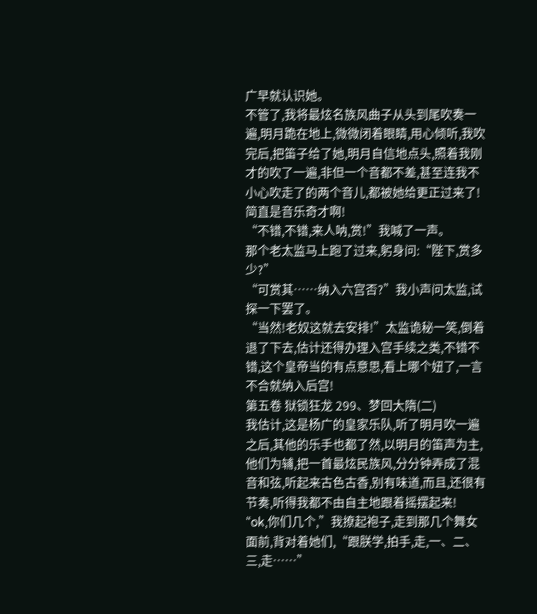广早就认识她。
不管了,我将最炫名族风曲子从头到尾吹奏一遍,明月跪在地上,微微闭着眼睛,用心倾听,我吹完后,把笛子给了她,明月自信地点头,照着我刚才的吹了一遍,非但一个音都不差,甚至连我不小心吹走了的两个音儿,都被她给更正过来了!
简直是音乐奇才啊!
“不错,不错,来人呐,赏!”我喊了一声。
那个老太监马上跑了过来,躬身问:“陛下,赏多少?”
“可赏其……纳入六宫否?”我小声问太监,试探一下罢了。
“当然!老奴这就去安排!”太监诡秘一笑,倒着退了下去,估计还得办理入宫手续之类,不错不错,这个皇帝当的有点意思,看上哪个妞了,一言不合就纳入后宫!
第五卷 狱锁狂龙 299、梦回大隋(二)
我估计,这是杨广的皇家乐队,听了明月吹一遍之后,其他的乐手也都了然,以明月的笛声为主,他们为辅,把一首最炫民族风,分分钟弄成了混音和弦,听起来古色古香,别有味道,而且,还很有节奏,听得我都不由自主地跟着摇摆起来!
“ok,你们几个,”我撩起袍子,走到那几个舞女面前,背对着她们,“跟朕学,拍手,走,一、二、三,走……”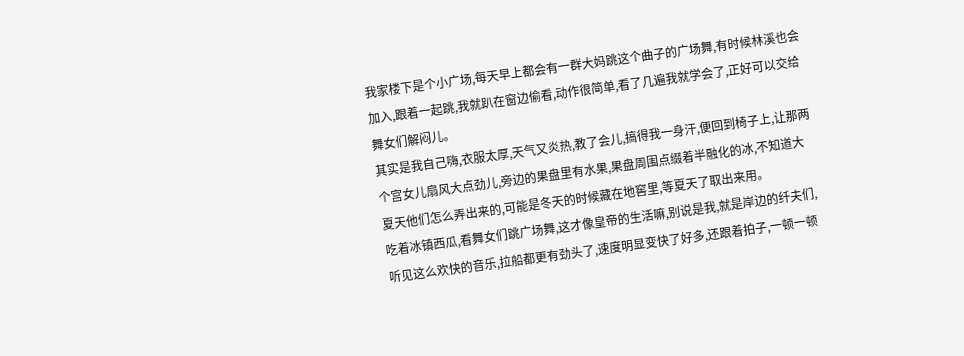我家楼下是个小广场,每天早上都会有一群大妈跳这个曲子的广场舞,有时候林溪也会加入,跟着一起跳,我就趴在窗边偷看,动作很简单,看了几遍我就学会了,正好可以交给舞女们解闷儿。
其实是我自己嗨,衣服太厚,天气又炎热,教了会儿,搞得我一身汗,便回到椅子上,让那两个宫女儿扇风大点劲儿,旁边的果盘里有水果,果盘周围点缀着半融化的冰,不知道大夏天他们怎么弄出来的,可能是冬天的时候藏在地窖里,等夏天了取出来用。
吃着冰镇西瓜,看舞女们跳广场舞,这才像皇帝的生活嘛,别说是我,就是岸边的纤夫们,听见这么欢快的音乐,拉船都更有劲头了,速度明显变快了好多,还跟着拍子,一顿一顿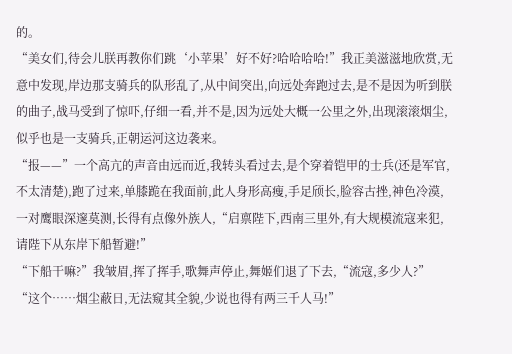的。
“美女们,待会儿朕再教你们跳‘小苹果’好不好?哈哈哈哈!”我正美滋滋地欣赏,无意中发现,岸边那支骑兵的队形乱了,从中间突出,向远处奔跑过去,是不是因为听到朕的曲子,战马受到了惊吓,仔细一看,并不是,因为远处大概一公里之外,出现滚滚烟尘,似乎也是一支骑兵,正朝运河这边袭来。
“报——”一个高亢的声音由远而近,我转头看过去,是个穿着铠甲的士兵(还是军官,不太清楚),跑了过来,单膝跪在我面前,此人身形高瘦,手足颀长,脸容古挫,神色冷漠,一对鹰眼深邃莫测,长得有点像外族人,“启禀陛下,西南三里外,有大规模流寇来犯,请陛下从东岸下船暂避!”
“下船干嘛?”我皱眉,挥了挥手,歌舞声停止,舞姬们退了下去,“流寇,多少人?”
“这个……烟尘蔽日,无法窥其全貌,少说也得有两三千人马!”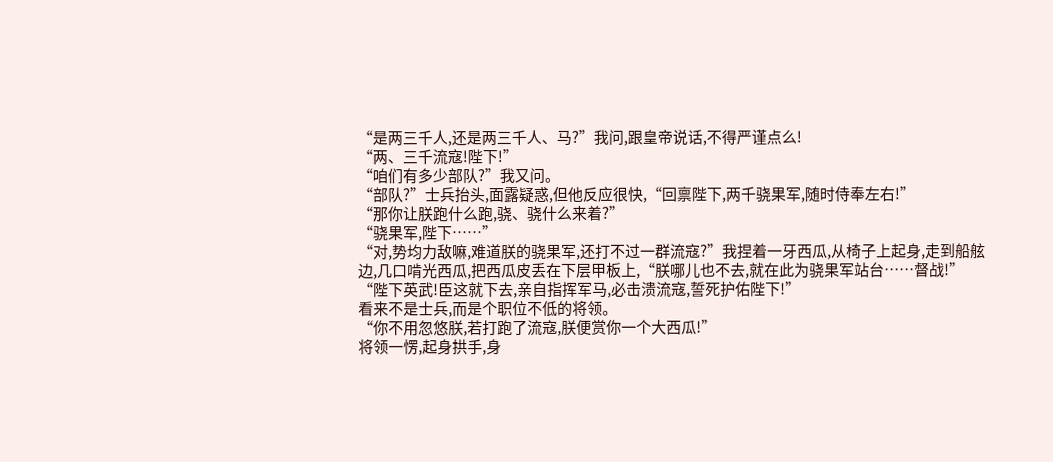“是两三千人,还是两三千人、马?”我问,跟皇帝说话,不得严谨点么!
“两、三千流寇!陛下!”
“咱们有多少部队?”我又问。
“部队?”士兵抬头,面露疑惑,但他反应很快,“回禀陛下,两千骁果军,随时侍奉左右!”
“那你让朕跑什么跑,骁、骁什么来着?”
“骁果军,陛下……”
“对,势均力敌嘛,难道朕的骁果军,还打不过一群流寇?”我捏着一牙西瓜,从椅子上起身,走到船舷边,几口啃光西瓜,把西瓜皮丢在下层甲板上,“朕哪儿也不去,就在此为骁果军站台……督战!”
“陛下英武!臣这就下去,亲自指挥军马,必击溃流寇,誓死护佑陛下!”
看来不是士兵,而是个职位不低的将领。
“你不用忽悠朕,若打跑了流寇,朕便赏你一个大西瓜!”
将领一愣,起身拱手,身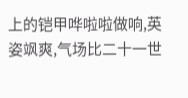上的铠甲哗啦啦做响,英姿飒爽,气场比二十一世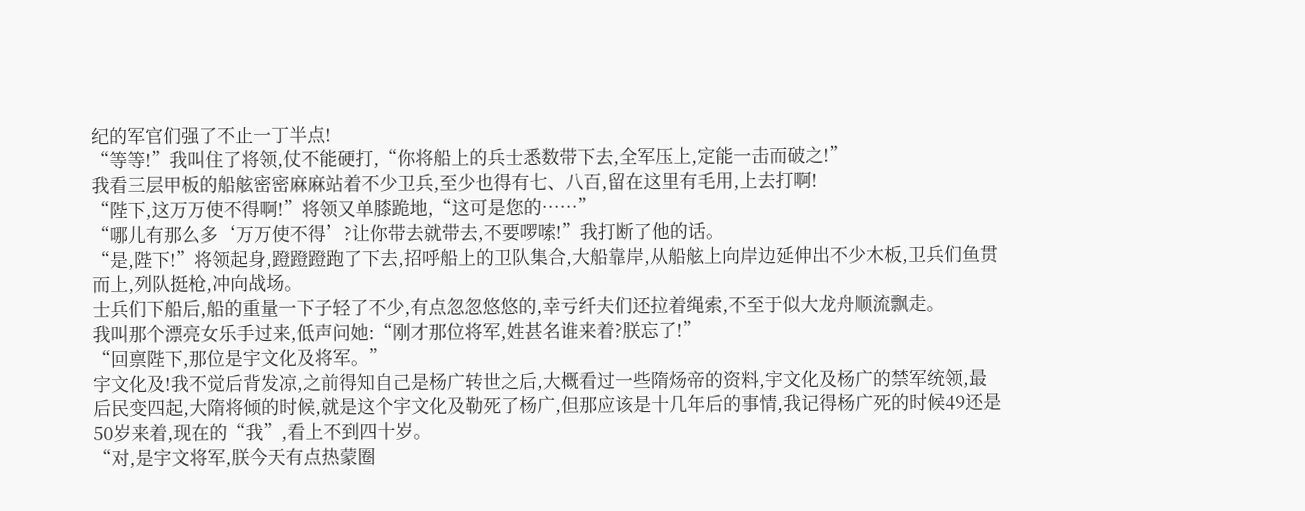纪的军官们强了不止一丁半点!
“等等!”我叫住了将领,仗不能硬打,“你将船上的兵士悉数带下去,全军压上,定能一击而破之!”
我看三层甲板的船舷密密麻麻站着不少卫兵,至少也得有七、八百,留在这里有毛用,上去打啊!
“陛下,这万万使不得啊!”将领又单膝跪地,“这可是您的……”
“哪儿有那么多‘万万使不得’?让你带去就带去,不要啰嗦!”我打断了他的话。
“是,陛下!”将领起身,蹬蹬蹬跑了下去,招呼船上的卫队集合,大船靠岸,从船舷上向岸边延伸出不少木板,卫兵们鱼贯而上,列队挺枪,冲向战场。
士兵们下船后,船的重量一下子轻了不少,有点忽忽悠悠的,幸亏纤夫们还拉着绳索,不至于似大龙舟顺流飘走。
我叫那个漂亮女乐手过来,低声问她:“刚才那位将军,姓甚名谁来着?朕忘了!”
“回禀陛下,那位是宇文化及将军。”
宇文化及!我不觉后背发凉,之前得知自己是杨广转世之后,大概看过一些隋炀帝的资料,宇文化及杨广的禁军统领,最后民变四起,大隋将倾的时候,就是这个宇文化及勒死了杨广,但那应该是十几年后的事情,我记得杨广死的时候49还是50岁来着,现在的“我”,看上不到四十岁。
“对,是宇文将军,朕今天有点热蒙圈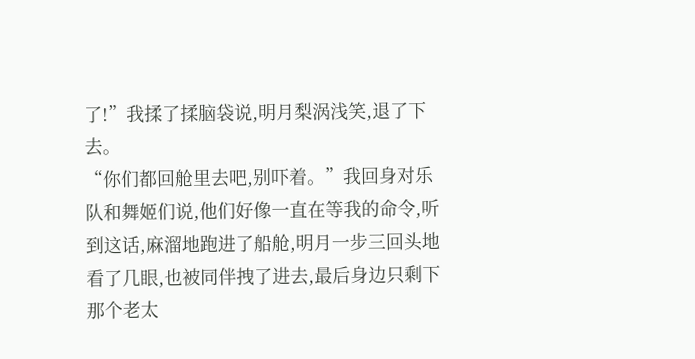了!”我揉了揉脑袋说,明月梨涡浅笑,退了下去。
“你们都回舱里去吧,别吓着。”我回身对乐队和舞姬们说,他们好像一直在等我的命令,听到这话,麻溜地跑进了船舱,明月一步三回头地看了几眼,也被同伴拽了进去,最后身边只剩下那个老太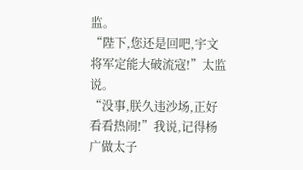监。
“陛下,您还是回吧,宇文将军定能大破流寇!”太监说。
“没事,朕久违沙场,正好看看热闹!”我说,记得杨广做太子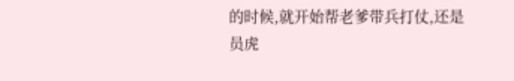的时候,就开始帮老爹带兵打仗,还是员虎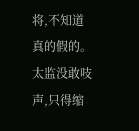将,不知道真的假的。
太监没敢吱声,只得缩